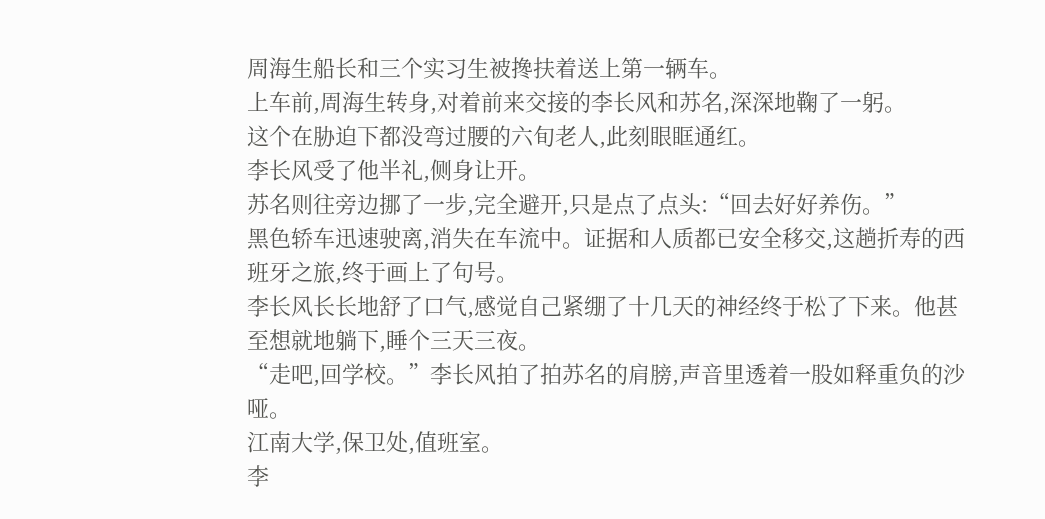周海生船长和三个实习生被搀扶着送上第一辆车。
上车前,周海生转身,对着前来交接的李长风和苏名,深深地鞠了一躬。
这个在胁迫下都没弯过腰的六旬老人,此刻眼眶通红。
李长风受了他半礼,侧身让开。
苏名则往旁边挪了一步,完全避开,只是点了点头:“回去好好养伤。”
黑色轿车迅速驶离,消失在车流中。证据和人质都已安全移交,这趟折寿的西班牙之旅,终于画上了句号。
李长风长长地舒了口气,感觉自己紧绷了十几天的神经终于松了下来。他甚至想就地躺下,睡个三天三夜。
“走吧,回学校。”李长风拍了拍苏名的肩膀,声音里透着一股如释重负的沙哑。
江南大学,保卫处,值班室。
李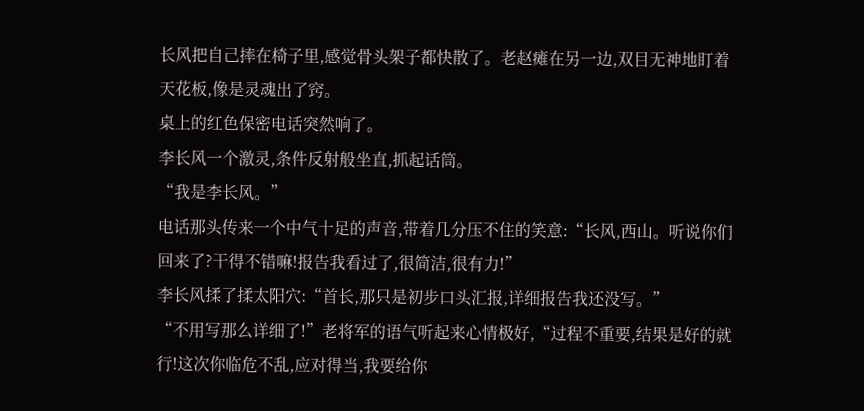长风把自己摔在椅子里,感觉骨头架子都快散了。老赵瘫在另一边,双目无神地盯着天花板,像是灵魂出了窍。
桌上的红色保密电话突然响了。
李长风一个激灵,条件反射般坐直,抓起话筒。
“我是李长风。”
电话那头传来一个中气十足的声音,带着几分压不住的笑意:“长风,西山。听说你们回来了?干得不错嘛!报告我看过了,很简洁,很有力!”
李长风揉了揉太阳穴:“首长,那只是初步口头汇报,详细报告我还没写。”
“不用写那么详细了!”老将军的语气听起来心情极好,“过程不重要,结果是好的就行!这次你临危不乱,应对得当,我要给你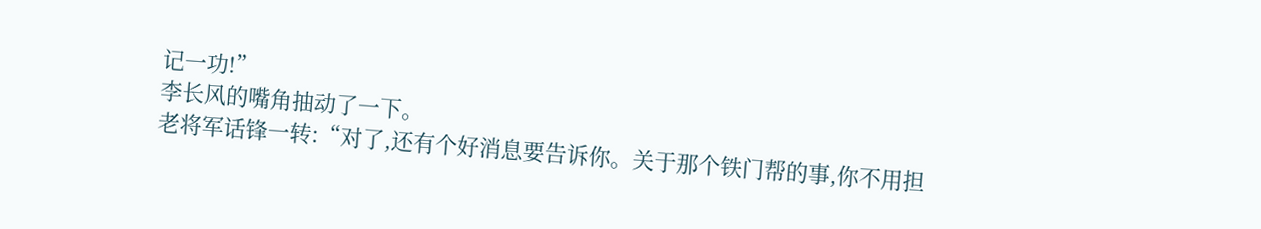记一功!”
李长风的嘴角抽动了一下。
老将军话锋一转:“对了,还有个好消息要告诉你。关于那个铁门帮的事,你不用担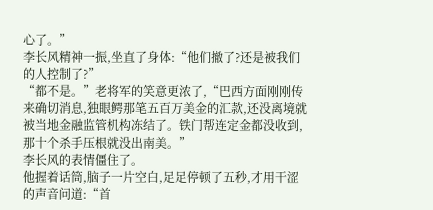心了。”
李长风精神一振,坐直了身体:“他们撤了?还是被我们的人控制了?”
“都不是。”老将军的笑意更浓了,“巴西方面刚刚传来确切消息,独眼鳄那笔五百万美金的汇款,还没离境就被当地金融监管机构冻结了。铁门帮连定金都没收到,那十个杀手压根就没出南美。”
李长风的表情僵住了。
他握着话筒,脑子一片空白,足足停顿了五秒,才用干涩的声音问道:“首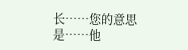长……您的意思是……他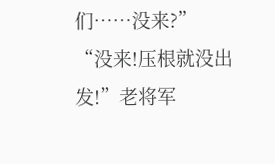们……没来?”
“没来!压根就没出发!”老将军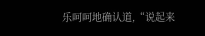乐呵呵地确认道,“说起来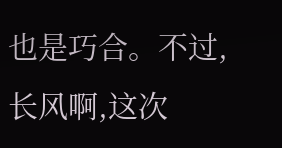也是巧合。不过,长风啊,这次